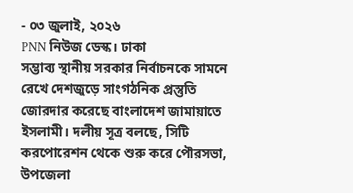- ০৩ জুলাই, ২০২৬
PNN নিউজ ডেস্ক। ঢাকা
সম্ভাব্য স্থানীয় সরকার নির্বাচনকে সামনে রেখে দেশজুড়ে সাংগঠনিক প্রস্তুতি জোরদার করেছে বাংলাদেশ জামায়াতে ইসলামী। দলীয় সূত্র বলছে, সিটি করপোরেশন থেকে শুরু করে পৌরসভা, উপজেলা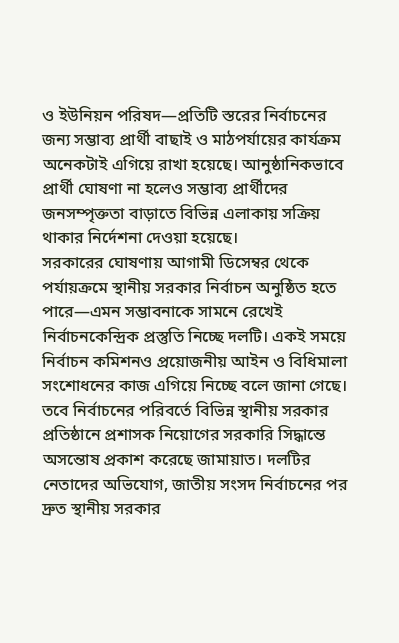ও ইউনিয়ন পরিষদ—প্রতিটি স্তরের নির্বাচনের জন্য সম্ভাব্য প্রার্থী বাছাই ও মাঠপর্যায়ের কার্যক্রম অনেকটাই এগিয়ে রাখা হয়েছে। আনুষ্ঠানিকভাবে প্রার্থী ঘোষণা না হলেও সম্ভাব্য প্রার্থীদের জনসম্পৃক্ততা বাড়াতে বিভিন্ন এলাকায় সক্রিয় থাকার নির্দেশনা দেওয়া হয়েছে।
সরকারের ঘোষণায় আগামী ডিসেম্বর থেকে পর্যায়ক্রমে স্থানীয় সরকার নির্বাচন অনুষ্ঠিত হতে পারে—এমন সম্ভাবনাকে সামনে রেখেই নির্বাচনকেন্দ্রিক প্রস্তুতি নিচ্ছে দলটি। একই সময়ে নির্বাচন কমিশনও প্রয়োজনীয় আইন ও বিধিমালা সংশোধনের কাজ এগিয়ে নিচ্ছে বলে জানা গেছে।
তবে নির্বাচনের পরিবর্তে বিভিন্ন স্থানীয় সরকার প্রতিষ্ঠানে প্রশাসক নিয়োগের সরকারি সিদ্ধান্তে অসন্তোষ প্রকাশ করেছে জামায়াত। দলটির নেতাদের অভিযোগ, জাতীয় সংসদ নির্বাচনের পর দ্রুত স্থানীয় সরকার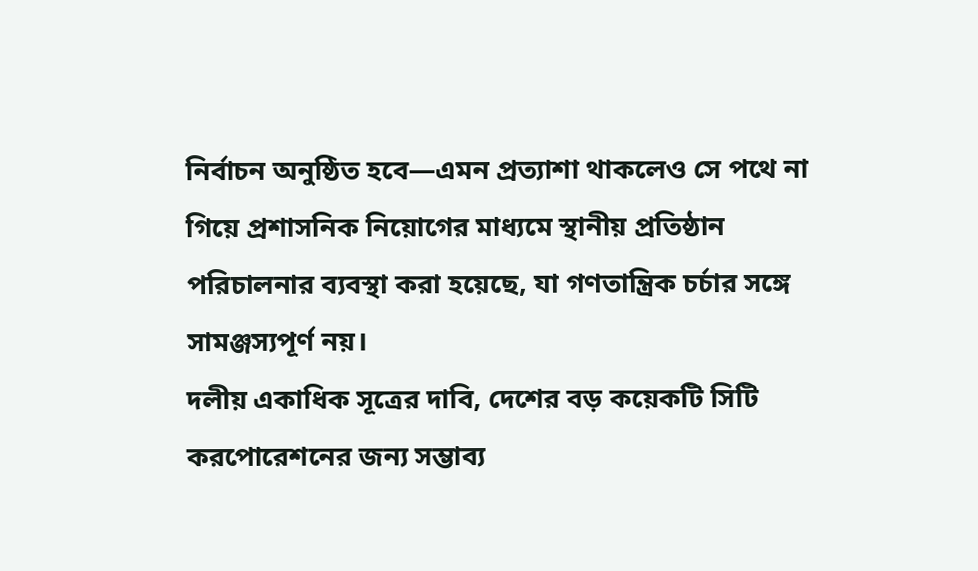নির্বাচন অনুষ্ঠিত হবে—এমন প্রত্যাশা থাকলেও সে পথে না গিয়ে প্রশাসনিক নিয়োগের মাধ্যমে স্থানীয় প্রতিষ্ঠান পরিচালনার ব্যবস্থা করা হয়েছে, যা গণতান্ত্রিক চর্চার সঙ্গে সামঞ্জস্যপূর্ণ নয়।
দলীয় একাধিক সূত্রের দাবি, দেশের বড় কয়েকটি সিটি করপোরেশনের জন্য সম্ভাব্য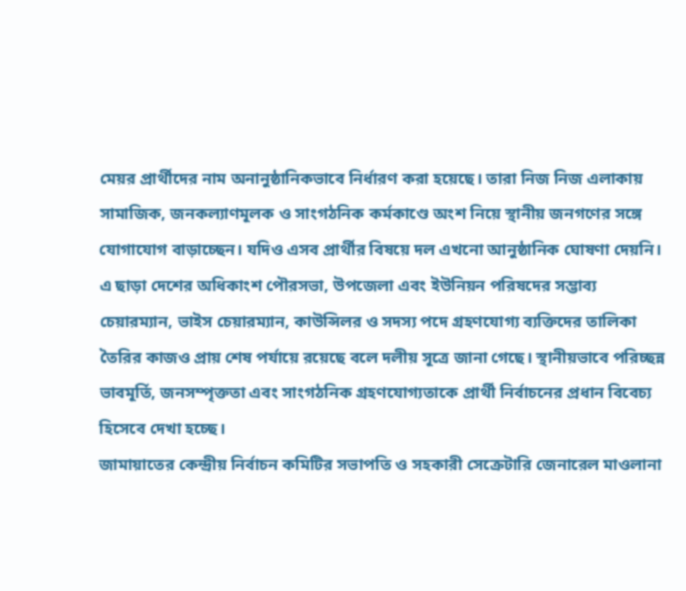মেয়র প্রার্থীদের নাম অনানুষ্ঠানিকভাবে নির্ধারণ করা হয়েছে। তারা নিজ নিজ এলাকায় সামাজিক, জনকল্যাণমূলক ও সাংগঠনিক কর্মকাণ্ডে অংশ নিয়ে স্থানীয় জনগণের সঙ্গে যোগাযোগ বাড়াচ্ছেন। যদিও এসব প্রার্থীর বিষয়ে দল এখনো আনুষ্ঠানিক ঘোষণা দেয়নি।
এ ছাড়া দেশের অধিকাংশ পৌরসভা, উপজেলা এবং ইউনিয়ন পরিষদের সম্ভাব্য চেয়ারম্যান, ভাইস চেয়ারম্যান, কাউন্সিলর ও সদস্য পদে গ্রহণযোগ্য ব্যক্তিদের তালিকা তৈরির কাজও প্রায় শেষ পর্যায়ে রয়েছে বলে দলীয় সূত্রে জানা গেছে। স্থানীয়ভাবে পরিচ্ছন্ন ভাবমূর্তি, জনসম্পৃক্ততা এবং সাংগঠনিক গ্রহণযোগ্যতাকে প্রার্থী নির্বাচনের প্রধান বিবেচ্য হিসেবে দেখা হচ্ছে।
জামায়াতের কেন্দ্রীয় নির্বাচন কমিটির সভাপতি ও সহকারী সেক্রেটারি জেনারেল মাওলানা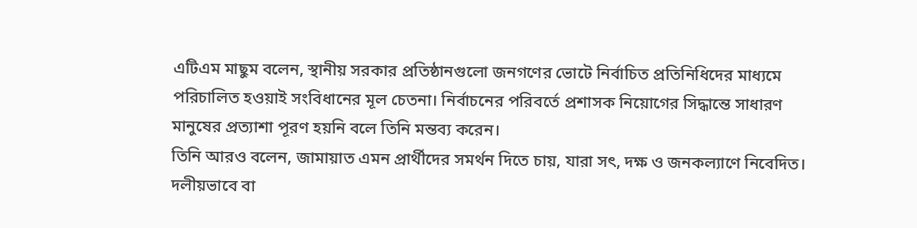এটিএম মাছুম বলেন, স্থানীয় সরকার প্রতিষ্ঠানগুলো জনগণের ভোটে নির্বাচিত প্রতিনিধিদের মাধ্যমে পরিচালিত হওয়াই সংবিধানের মূল চেতনা। নির্বাচনের পরিবর্তে প্রশাসক নিয়োগের সিদ্ধান্তে সাধারণ মানুষের প্রত্যাশা পূরণ হয়নি বলে তিনি মন্তব্য করেন।
তিনি আরও বলেন, জামায়াত এমন প্রার্থীদের সমর্থন দিতে চায়, যারা সৎ, দক্ষ ও জনকল্যাণে নিবেদিত। দলীয়ভাবে বা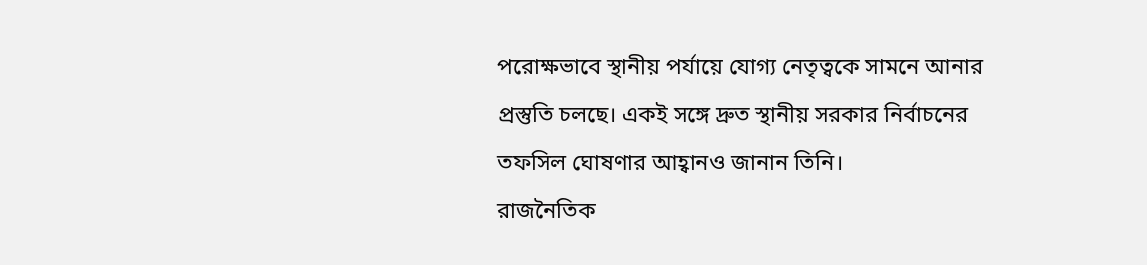পরোক্ষভাবে স্থানীয় পর্যায়ে যোগ্য নেতৃত্বকে সামনে আনার প্রস্তুতি চলছে। একই সঙ্গে দ্রুত স্থানীয় সরকার নির্বাচনের তফসিল ঘোষণার আহ্বানও জানান তিনি।
রাজনৈতিক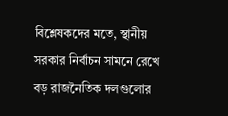বিশ্লেষকদের মতে, স্থানীয় সরকার নির্বাচন সামনে রেখে বড় রাজনৈতিক দলগুলোর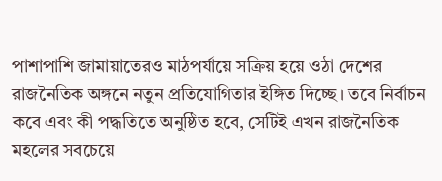পাশাপাশি জামায়াতেরও মাঠপর্যায়ে সক্রিয় হয়ে ওঠা দেশের রাজনৈতিক অঙ্গনে নতুন প্রতিযোগিতার ইঙ্গিত দিচ্ছে। তবে নির্বাচন কবে এবং কী পদ্ধতিতে অনুষ্ঠিত হবে, সেটিই এখন রাজনৈতিক মহলের সবচেয়ে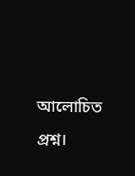আলোচিত প্রশ্ন।